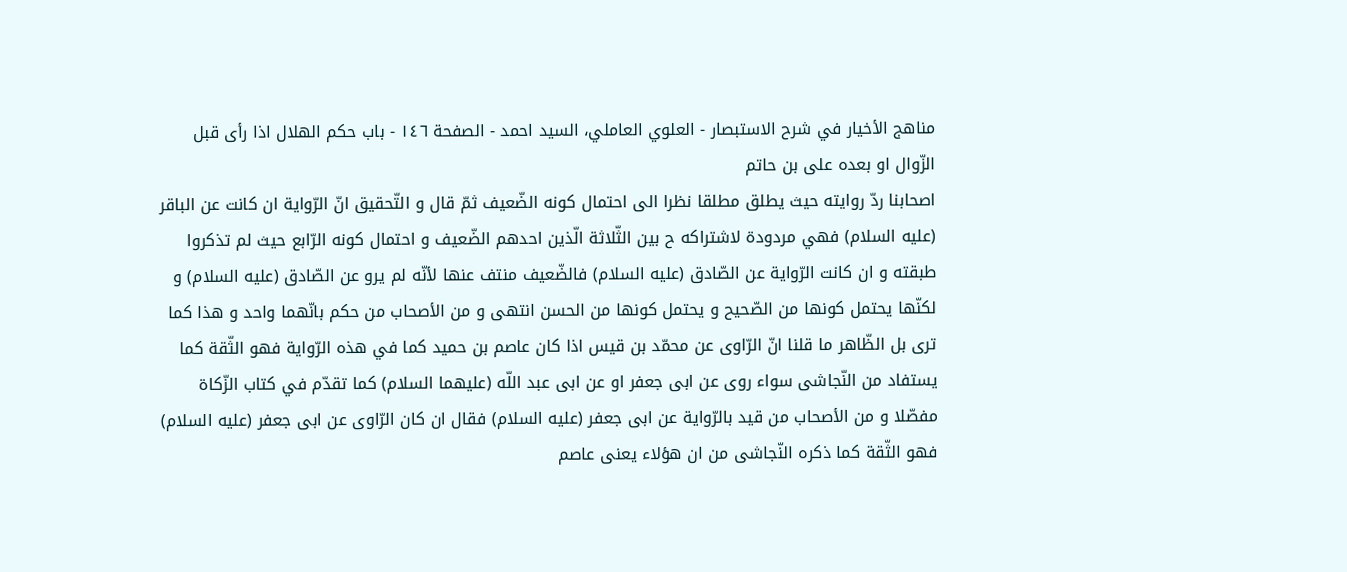مناهج الأخيار في شرح الاستبصار - العلوي العاملي، السيد احمد - الصفحة ١٤٦ - باب حكم الهلال اذا رأى قبل الزّوال او بعده على بن حاتم
اصحابنا ردّ روايته حيث يطلق مطلقا نظرا الى احتمال كونه الضّعيف ثمّ قال و التّحقيق انّ الرّواية ان كانت عن الباقر (عليه السلام) فهي مردودة لاشتراكه ح بين الثّلاثة الّذين احدهم الضّعيف و احتمال كونه الرّابع حيث لم تذكروا طبقته و ان كانت الرّواية عن الصّادق (عليه السلام) فالضّعيف منتف عنها لأنّه لم يرو عن الصّادق (عليه السلام) و لكنّها يحتمل كونها من الصّحيح و يحتمل كونها من الحسن انتهى و من الأصحاب من حكم بانّهما واحد و هذا كما ترى بل الظّاهر ما قلنا انّ الرّاوى عن محمّد بن قيس اذا كان عاصم بن حميد كما في هذه الرّواية فهو الثّقة كما يستفاد من النّجاشى سواء روى عن ابى جعفر او عن ابى عبد اللّه (عليهما السلام) كما تقدّم في كتاب الزّكاة مفصّلا و من الأصحاب من قيد بالرّواية عن ابى جعفر (عليه السلام) فقال ان كان الرّاوى عن ابى جعفر (عليه السلام) فهو الثّقة كما ذكره النّجاشى من ان هؤلاء يعنى عاصم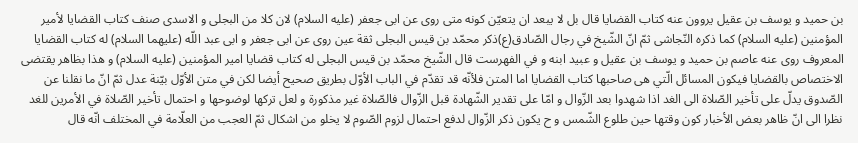بن حميد و يوسف بن عقيل يروون عنه كتاب القضايا قال بل لا يبعد ان يتعيّن كونه متى روى عن ابى جعفر (عليه السلام) لان كلا من البجلى و الاسدى صنف كتاب القضايا لأمير المؤمنين (عليه السلام) كما ذكره النّجاشى ثمّ انّ الشّيخ في رجال الصّادق(ع)ذكر محمّد بن قيس البجلى ثقة عين روى عن ابى جعفر و ابى عبد اللّه (عليهما السلام) له كتاب القضايا المعروف روى عنه عاصم بن حميد و يوسف بن عقيل و عبيد ابنه و في الفهرست قال الشّيخ محمّد بن قيس البجلى له كتاب قضايا امير المؤمنين (عليه السلام) و هذا بظاهر يقتضى الاختصاص بالقضايا فيكون المسائل الّتي هى صاحبها كتاب القضايا اما المتن فلأنّه قد تقدّم في الباب الأوّل بطريق صحيح أيضا لكن في متن الأوّل بيّنة عدل ثمّ انّ ما نقلنا عن الصّدوق يدلّ على تأخير الصّلاة الى الغد اذا شهدوا بعد الزّوال و امّا على تقدير الشّهادة قبل الزّوال فالصّلاة غير مذكورة و لعل تركها لوضوحها و احتمال تأخير الصّلاة في الأمرين للغد نظرا الى انّ ظاهر بعض الأخبار كون وقتها حين طلوع الشّمس و ح يكون ذكر الزّوال لدفع احتمال لزوم الصّوم لا يخلو من اشكال ثمّ العجب من العلّامة في المختلف انّه قال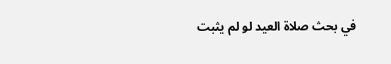في بحث صلاة العيد لو لم يثبت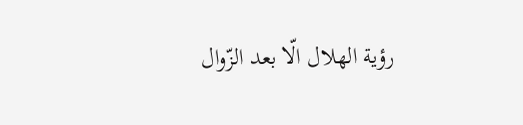رؤية الهلال الّا بعد الزّوال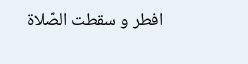افطر و سقطت الصّلاة